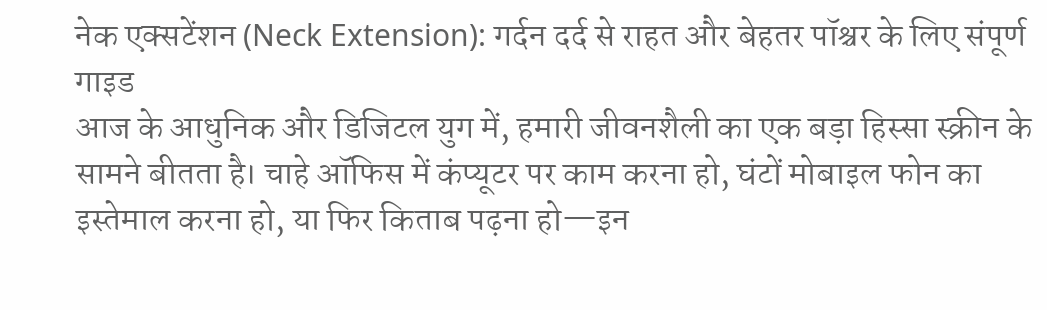नेक एक्सटेंशन (Neck Extension): गर्दन दर्द से राहत और बेहतर पॉश्चर के लिए संपूर्ण गाइड
आज के आधुनिक और डिजिटल युग में, हमारी जीवनशैली का एक बड़ा हिस्सा स्क्रीन के सामने बीतता है। चाहे ऑफिस में कंप्यूटर पर काम करना हो, घंटों मोबाइल फोन का इस्तेमाल करना हो, या फिर किताब पढ़ना हो—इन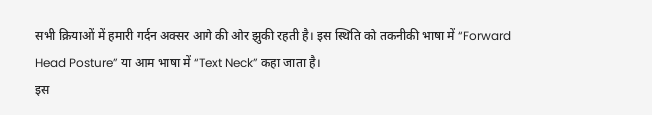सभी क्रियाओं में हमारी गर्दन अक्सर आगे की ओर झुकी रहती है। इस स्थिति को तकनीकी भाषा में “Forward Head Posture” या आम भाषा में “Text Neck” कहा जाता है।
इस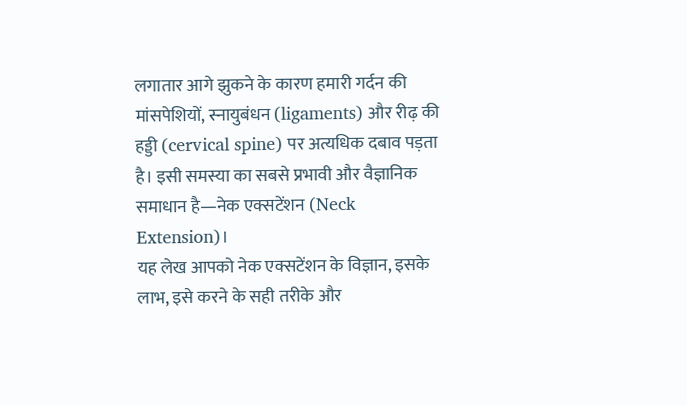लगातार आगे झुकने के कारण हमारी गर्दन की मांसपेशियों, स्नायुबंधन (ligaments) और रीढ़ की हड्डी (cervical spine) पर अत्यधिक दबाव पड़ता है। इसी समस्या का सबसे प्रभावी और वैज्ञानिक समाधान है—नेक एक्सटेंशन (Neck Extension)।
यह लेख आपको नेक एक्सटेंशन के विज्ञान, इसके लाभ, इसे करने के सही तरीके और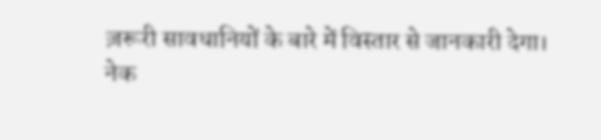ज़रूरी सावधानियों के बारे में विस्तार से जानकारी देगा।
नेक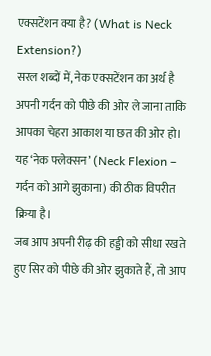एक्सटेंशन क्या है? (What is Neck Extension?)
सरल शब्दों में, नेक एक्सटेंशन का अर्थ है अपनी गर्दन को पीछे की ओर ले जाना ताकि आपका चेहरा आकाश या छत की ओर हो। यह ‘नेक फ्लेक्सन’ (Neck Flexion – गर्दन को आगे झुकाना) की ठीक विपरीत क्रिया है।
जब आप अपनी रीढ़ की हड्डी को सीधा रखते हुए सिर को पीछे की ओर झुकाते हैं, तो आप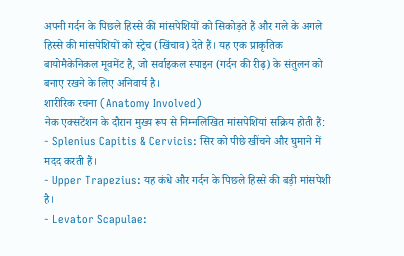अपनी गर्दन के पिछले हिस्से की मांसपेशियों को सिकोड़ते हैं और गले के अगले हिस्से की मांसपेशियों को स्ट्रेच (खिंचाव) देते हैं। यह एक प्राकृतिक बायोमैकेनिकल मूवमेंट है, जो सर्वाइकल स्पाइन (गर्दन की रीढ़) के संतुलन को बनाए रखने के लिए अनिवार्य है।
शारीरिक रचना (Anatomy Involved)
नेक एक्सटेंशन के दौरान मुख्य रूप से निम्नलिखित मांसपेशियां सक्रिय होती हैं:
- Splenius Capitis & Cervicis: सिर को पीछे खींचने और घुमाने में मदद करती हैं।
- Upper Trapezius: यह कंधे और गर्दन के पिछले हिस्से की बड़ी मांसपेशी है।
- Levator Scapulae: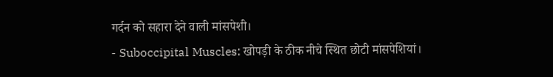गर्दन को सहारा देने वाली मांसपेशी।
- Suboccipital Muscles: खोपड़ी के ठीक नीचे स्थित छोटी मांसपेशियां।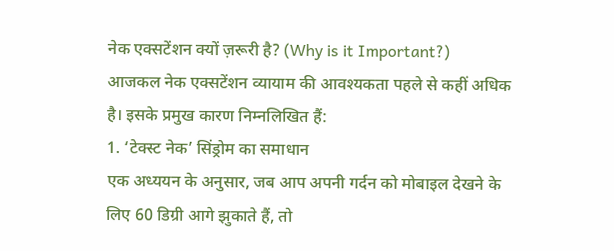नेक एक्सटेंशन क्यों ज़रूरी है? (Why is it Important?)
आजकल नेक एक्सटेंशन व्यायाम की आवश्यकता पहले से कहीं अधिक है। इसके प्रमुख कारण निम्नलिखित हैं:
1. ‘टेक्स्ट नेक’ सिंड्रोम का समाधान
एक अध्ययन के अनुसार, जब आप अपनी गर्दन को मोबाइल देखने के लिए 60 डिग्री आगे झुकाते हैं, तो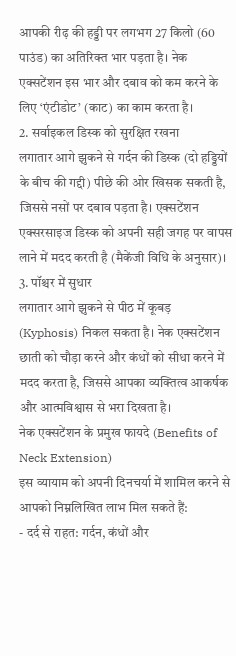आपकी रीढ़ की हड्डी पर लगभग 27 किलो (60 पाउंड) का अतिरिक्त भार पड़ता है। नेक एक्सटेंशन इस भार और दबाव को कम करने के लिए ‘एंटीडोट’ (काट) का काम करता है।
2. सर्वाइकल डिस्क को सुरक्षित रखना
लगातार आगे झुकने से गर्दन की डिस्क (दो हड्डियों के बीच की गद्दी) पीछे की ओर खिसक सकती है, जिससे नसों पर दबाव पड़ता है। एक्सटेंशन एक्सरसाइज डिस्क को अपनी सही जगह पर वापस लाने में मदद करती है (मैकेंजी विधि के अनुसार)।
3. पॉश्चर में सुधार
लगातार आगे झुकने से पीठ में कूबड़ (Kyphosis) निकल सकता है। नेक एक्सटेंशन छाती को चौड़ा करने और कंधों को सीधा करने में मदद करता है, जिससे आपका व्यक्तित्व आकर्षक और आत्मविश्वास से भरा दिखता है।
नेक एक्सटेंशन के प्रमुख फायदे (Benefits of Neck Extension)
इस व्यायाम को अपनी दिनचर्या में शामिल करने से आपको निम्नलिखित लाभ मिल सकते हैं:
- दर्द से राहत: गर्दन, कंधों और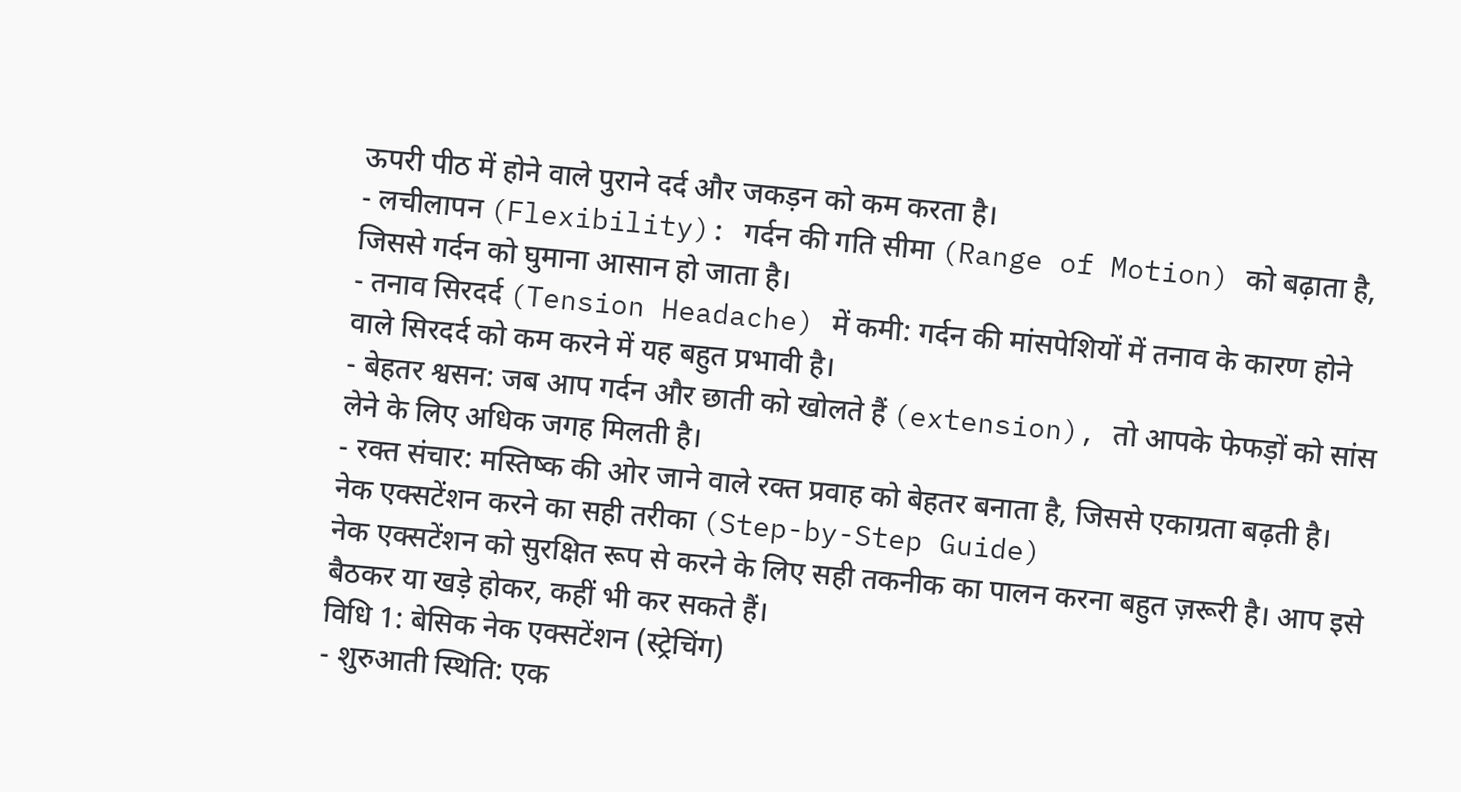ऊपरी पीठ में होने वाले पुराने दर्द और जकड़न को कम करता है।
- लचीलापन (Flexibility): गर्दन की गति सीमा (Range of Motion) को बढ़ाता है, जिससे गर्दन को घुमाना आसान हो जाता है।
- तनाव सिरदर्द (Tension Headache) में कमी: गर्दन की मांसपेशियों में तनाव के कारण होने वाले सिरदर्द को कम करने में यह बहुत प्रभावी है।
- बेहतर श्वसन: जब आप गर्दन और छाती को खोलते हैं (extension), तो आपके फेफड़ों को सांस लेने के लिए अधिक जगह मिलती है।
- रक्त संचार: मस्तिष्क की ओर जाने वाले रक्त प्रवाह को बेहतर बनाता है, जिससे एकाग्रता बढ़ती है।
नेक एक्सटेंशन करने का सही तरीका (Step-by-Step Guide)
नेक एक्सटेंशन को सुरक्षित रूप से करने के लिए सही तकनीक का पालन करना बहुत ज़रूरी है। आप इसे बैठकर या खड़े होकर, कहीं भी कर सकते हैं।
विधि 1: बेसिक नेक एक्सटेंशन (स्ट्रेचिंग)
- शुरुआती स्थिति: एक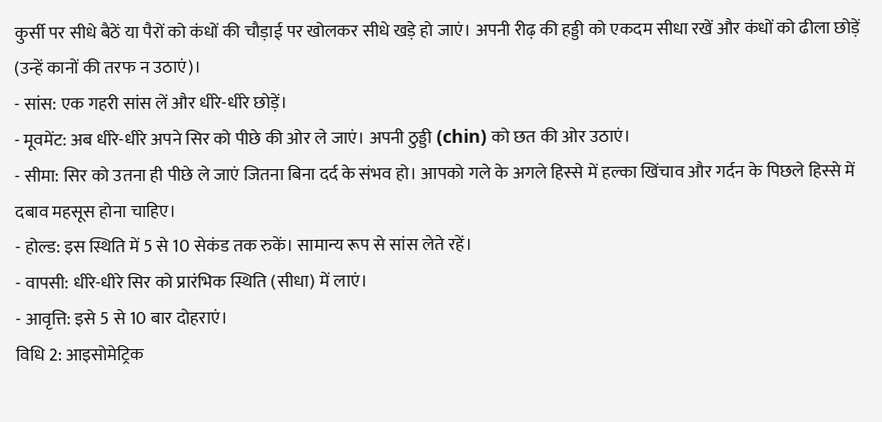कुर्सी पर सीधे बैठें या पैरों को कंधों की चौड़ाई पर खोलकर सीधे खड़े हो जाएं। अपनी रीढ़ की हड्डी को एकदम सीधा रखें और कंधों को ढीला छोड़ें (उन्हें कानों की तरफ न उठाएं)।
- सांस: एक गहरी सांस लें और धीरे-धीरे छोड़ें।
- मूवमेंट: अब धीरे-धीरे अपने सिर को पीछे की ओर ले जाएं। अपनी ठुड्डी (chin) को छत की ओर उठाएं।
- सीमा: सिर को उतना ही पीछे ले जाएं जितना बिना दर्द के संभव हो। आपको गले के अगले हिस्से में हल्का खिंचाव और गर्दन के पिछले हिस्से में दबाव महसूस होना चाहिए।
- होल्ड: इस स्थिति में 5 से 10 सेकंड तक रुकें। सामान्य रूप से सांस लेते रहें।
- वापसी: धीरे-धीरे सिर को प्रारंभिक स्थिति (सीधा) में लाएं।
- आवृत्ति: इसे 5 से 10 बार दोहराएं।
विधि 2: आइसोमेट्रिक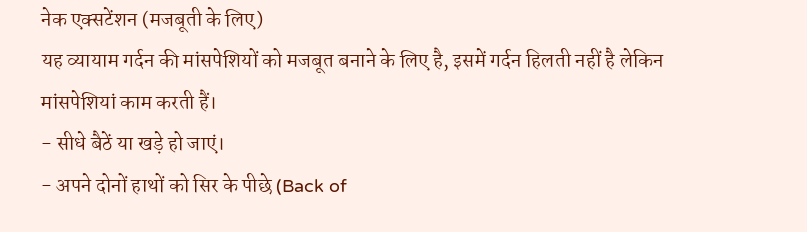नेक एक्सटेंशन (मजबूती के लिए)
यह व्यायाम गर्दन की मांसपेशियों को मजबूत बनाने के लिए है, इसमें गर्दन हिलती नहीं है लेकिन मांसपेशियां काम करती हैं।
- सीधे बैठें या खड़े हो जाएं।
- अपने दोनों हाथों को सिर के पीछे (Back of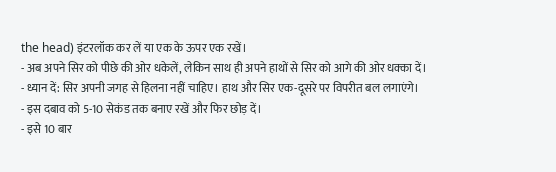the head) इंटरलॉक कर लें या एक के ऊपर एक रखें।
- अब अपने सिर को पीछे की ओर धकेलें, लेकिन साथ ही अपने हाथों से सिर को आगे की ओर धक्का दें।
- ध्यान दें: सिर अपनी जगह से हिलना नहीं चाहिए। हाथ और सिर एक-दूसरे पर विपरीत बल लगाएंगे।
- इस दबाव को 5-10 सेकंड तक बनाए रखें और फिर छोड़ दें।
- इसे 10 बार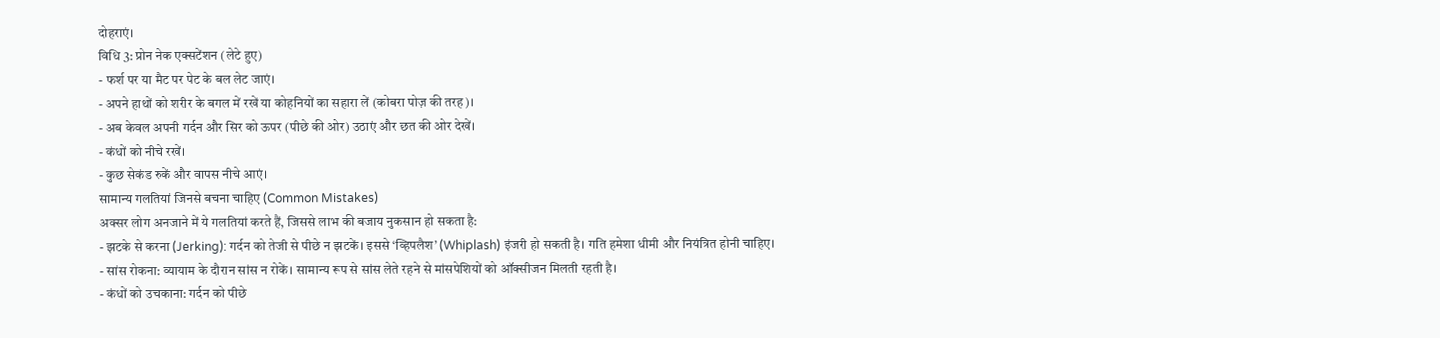दोहराएं।
विधि 3: प्रोन नेक एक्सटेंशन (लेटे हुए)
- फर्श पर या मैट पर पेट के बल लेट जाएं।
- अपने हाथों को शरीर के बगल में रखें या कोहनियों का सहारा लें (कोबरा पोज़ की तरह)।
- अब केवल अपनी गर्दन और सिर को ऊपर (पीछे की ओर) उठाएं और छत की ओर देखें।
- कंधों को नीचे रखें।
- कुछ सेकंड रुकें और वापस नीचे आएं।
सामान्य गलतियां जिनसे बचना चाहिए (Common Mistakes)
अक्सर लोग अनजाने में ये गलतियां करते हैं, जिससे लाभ की बजाय नुकसान हो सकता है:
- झटके से करना (Jerking): गर्दन को तेजी से पीछे न झटकें। इससे ‘व्हिपलैश’ (Whiplash) इंजरी हो सकती है। गति हमेशा धीमी और नियंत्रित होनी चाहिए।
- सांस रोकना: व्यायाम के दौरान सांस न रोकें। सामान्य रूप से सांस लेते रहने से मांसपेशियों को ऑक्सीजन मिलती रहती है।
- कंधों को उचकाना: गर्दन को पीछे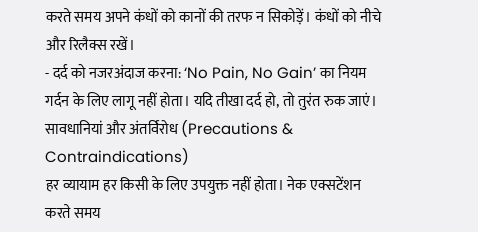करते समय अपने कंधों को कानों की तरफ न सिकोड़ें। कंधों को नीचे और रिलैक्स रखें।
- दर्द को नजरअंदाज करना: ‘No Pain, No Gain’ का नियम गर्दन के लिए लागू नहीं होता। यदि तीखा दर्द हो, तो तुरंत रुक जाएं।
सावधानियां और अंतर्विरोध (Precautions & Contraindications)
हर व्यायाम हर किसी के लिए उपयुक्त नहीं होता। नेक एक्सटेंशन करते समय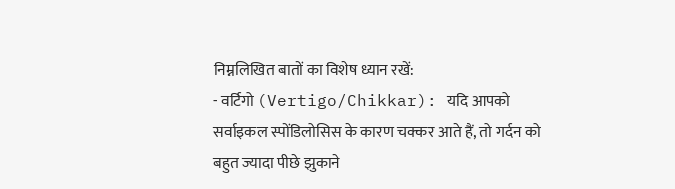निम्नलिखित बातों का विशेष ध्यान रखें:
- वर्टिगो (Vertigo/Chikkar): यदि आपको सर्वाइकल स्पोंडिलोसिस के कारण चक्कर आते हैं, तो गर्दन को बहुत ज्यादा पीछे झुकाने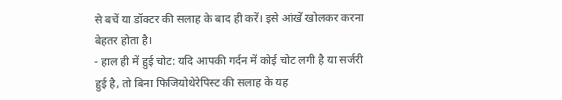से बचें या डॉक्टर की सलाह के बाद ही करें। इसे आंखें खोलकर करना बेहतर होता है।
- हाल ही में हुई चोट: यदि आपकी गर्दन में कोई चोट लगी है या सर्जरी हुई है, तो बिना फिजियोथेरेपिस्ट की सलाह के यह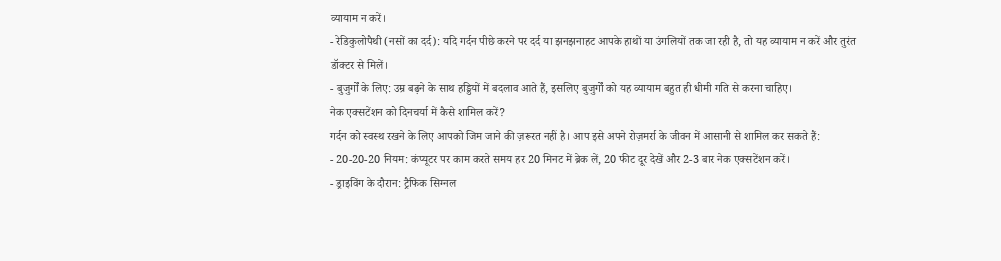व्यायाम न करें।
- रेडिकुलोपैथी (नसों का दर्द): यदि गर्दन पीछे करने पर दर्द या झनझनाहट आपके हाथों या उंगलियों तक जा रही है, तो यह व्यायाम न करें और तुरंत डॉक्टर से मिलें।
- बुजुर्गों के लिए: उम्र बढ़ने के साथ हड्डियों में बदलाव आते हैं, इसलिए बुजुर्गों को यह व्यायाम बहुत ही धीमी गति से करना चाहिए।
नेक एक्सटेंशन को दिनचर्या में कैसे शामिल करें?
गर्दन को स्वस्थ रखने के लिए आपको जिम जाने की ज़रूरत नहीं है। आप इसे अपने रोज़मर्रा के जीवन में आसानी से शामिल कर सकते हैं:
- 20-20-20 नियम: कंप्यूटर पर काम करते समय हर 20 मिनट में ब्रेक लें, 20 फीट दूर देखें और 2-3 बार नेक एक्सटेंशन करें।
- ड्राइविंग के दौरान: ट्रैफिक सिग्नल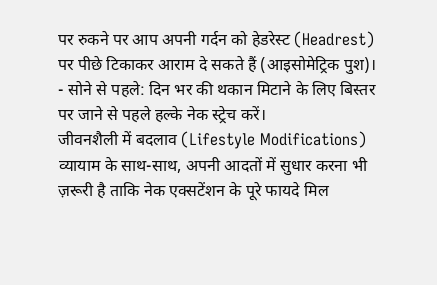पर रुकने पर आप अपनी गर्दन को हेडरेस्ट (Headrest) पर पीछे टिकाकर आराम दे सकते हैं (आइसोमेट्रिक पुश)।
- सोने से पहले: दिन भर की थकान मिटाने के लिए बिस्तर पर जाने से पहले हल्के नेक स्ट्रेच करें।
जीवनशैली में बदलाव (Lifestyle Modifications)
व्यायाम के साथ-साथ, अपनी आदतों में सुधार करना भी ज़रूरी है ताकि नेक एक्सटेंशन के पूरे फायदे मिल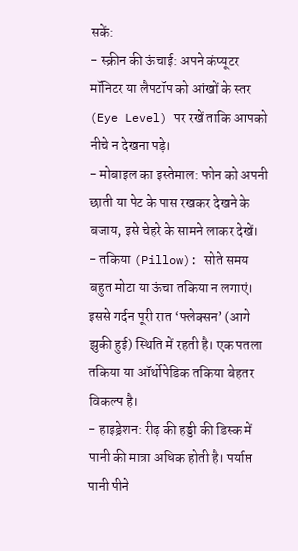सकें:
- स्क्रीन की ऊंचाई: अपने कंप्यूटर मॉनिटर या लैपटॉप को आंखों के स्तर (Eye Level) पर रखें ताकि आपको नीचे न देखना पड़े।
- मोबाइल का इस्तेमाल: फोन को अपनी छाती या पेट के पास रखकर देखने के बजाय, इसे चेहरे के सामने लाकर देखें।
- तकिया (Pillow): सोते समय बहुत मोटा या ऊंचा तकिया न लगाएं। इससे गर्दन पूरी रात ‘फ्लेक्सन’ (आगे झुकी हुई) स्थिति में रहती है। एक पतला तकिया या ऑर्थोपेडिक तकिया बेहतर विकल्प है।
- हाइड्रेशन: रीढ़ की हड्डी की डिस्क में पानी की मात्रा अधिक होती है। पर्याप्त पानी पीने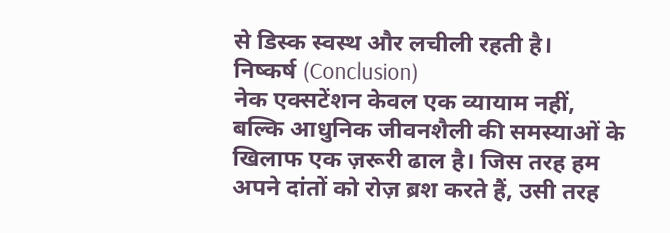से डिस्क स्वस्थ और लचीली रहती है।
निष्कर्ष (Conclusion)
नेक एक्सटेंशन केवल एक व्यायाम नहीं, बल्कि आधुनिक जीवनशैली की समस्याओं के खिलाफ एक ज़रूरी ढाल है। जिस तरह हम अपने दांतों को रोज़ ब्रश करते हैं, उसी तरह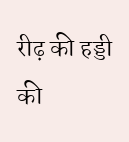रीढ़ की हड्डी की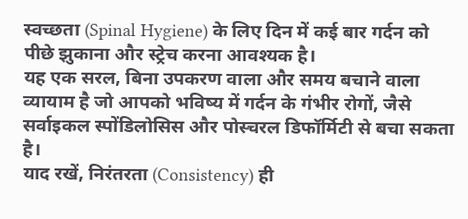स्वच्छता (Spinal Hygiene) के लिए दिन में कई बार गर्दन को पीछे झुकाना और स्ट्रेच करना आवश्यक है।
यह एक सरल, बिना उपकरण वाला और समय बचाने वाला व्यायाम है जो आपको भविष्य में गर्दन के गंभीर रोगों, जैसे सर्वाइकल स्पोंडिलोसिस और पोस्चरल डिफॉर्मिटी से बचा सकता है।
याद रखें, निरंतरता (Consistency) ही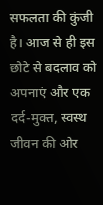सफलता की कुंजी है। आज से ही इस छोटे से बदलाव को अपनाएं और एक दर्द-मुक्त, स्वस्थ जीवन की ओर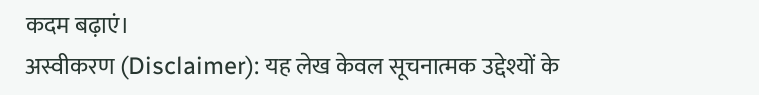कदम बढ़ाएं।
अस्वीकरण (Disclaimer): यह लेख केवल सूचनात्मक उद्देश्यों के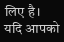लिए है। यदि आपको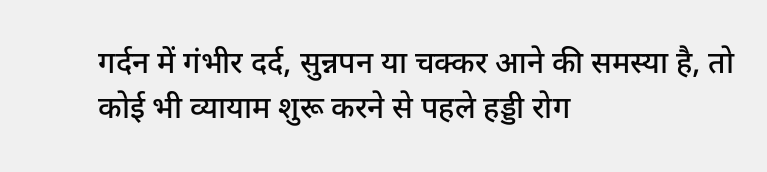गर्दन में गंभीर दर्द, सुन्नपन या चक्कर आने की समस्या है, तो कोई भी व्यायाम शुरू करने से पहले हड्डी रोग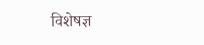विशेषज्ञ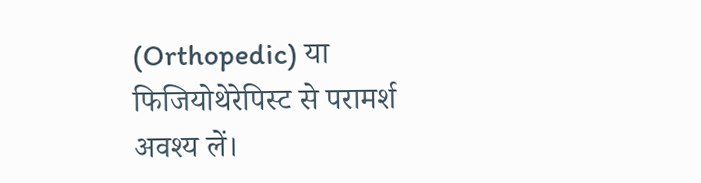(Orthopedic) या फिजियोथेरेपिस्ट से परामर्श अवश्य लें।